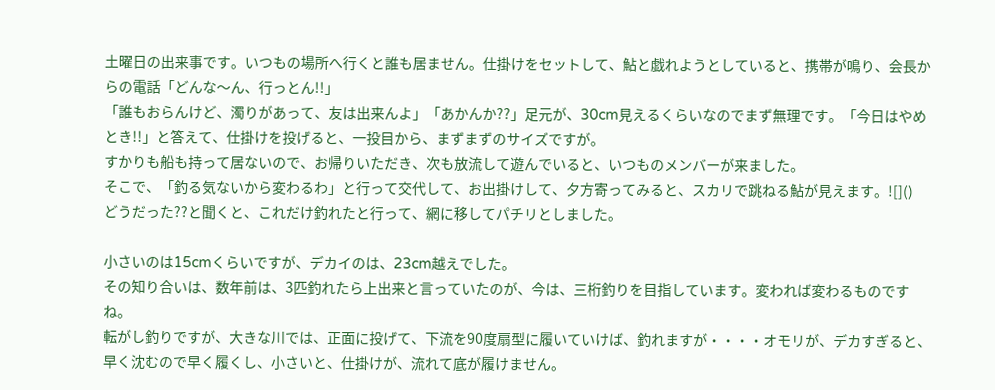土曜日の出来事です。いつもの場所へ行くと誰も居ません。仕掛けをセットして、鮎と戯れようとしていると、携帯が鳴り、会長からの電話「どんな〜ん、行っとん!!」
「誰もおらんけど、濁りがあって、友は出来んよ」「あかんか??」足元が、30cm見えるくらいなのでまず無理です。「今日はやめとき!!」と答えて、仕掛けを投げると、一投目から、まずまずのサイズですが。
すかりも船も持って居ないので、お帰りいただき、次も放流して遊んでいると、いつものメンバーが来ました。
そこで、「釣る気ないから変わるわ」と行って交代して、お出掛けして、夕方寄ってみると、スカリで跳ねる鮎が見えます。![]()
どうだった??と聞くと、これだけ釣れたと行って、網に移してパチリとしました。

小さいのは15cmくらいですが、デカイのは、23cm越えでした。
その知り合いは、数年前は、3匹釣れたら上出来と言っていたのが、今は、三桁釣りを目指しています。変われば変わるものですね。
転がし釣りですが、大きな川では、正面に投げて、下流を90度扇型に履いていけば、釣れますが・・・・オモリが、デカすぎると、早く沈むので早く履くし、小さいと、仕掛けが、流れて底が履けません。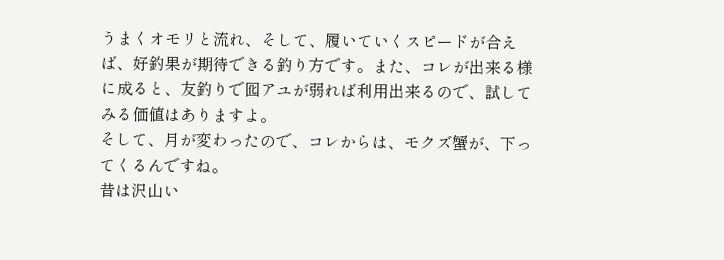うまくオモリと流れ、そして、履いていくスピードが合えば、好釣果が期待できる釣り方です。また、コレが出来る様に成ると、友釣りで囮アユが弱れば利用出来るので、試してみる価値はありますよ。
そして、月が変わったので、コレからは、モクズ蟹が、下ってくるんですね。
昔は沢山い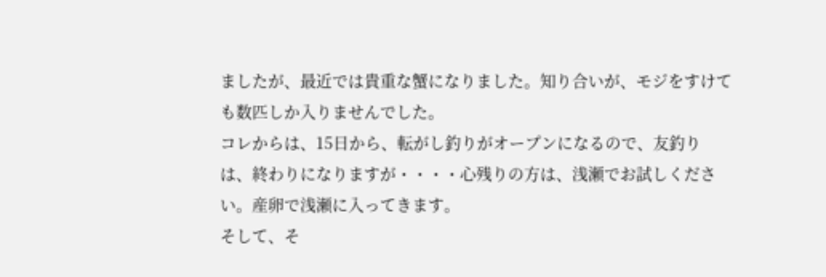ましたが、最近では貴重な蟹になりました。知り合いが、モジをすけても数匹しか入りませんでした。
コレからは、15日から、転がし釣りがオープンになるので、友釣りは、終わりになりますが・・・・心残りの方は、浅瀬でお試しください。産卵で浅瀬に入ってきます。
そして、そ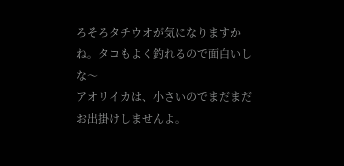ろそろタチウオが気になりますかね。タコもよく釣れるので面白いしな〜
アオリイカは、小さいのでまだまだお出掛けしませんよ。